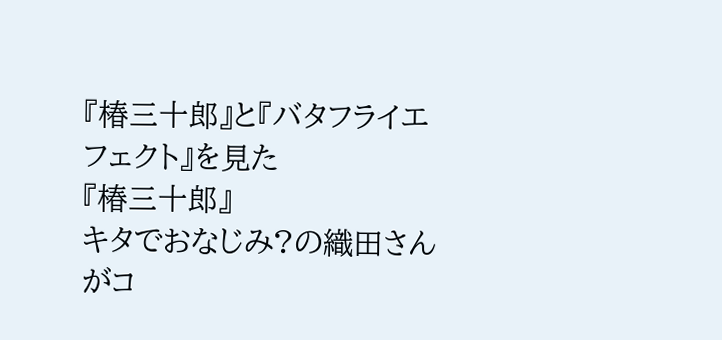『椿三十郎』と『バタフライエフェクト』を見た
『椿三十郎』
キタでおなじみ?の織田さんがコ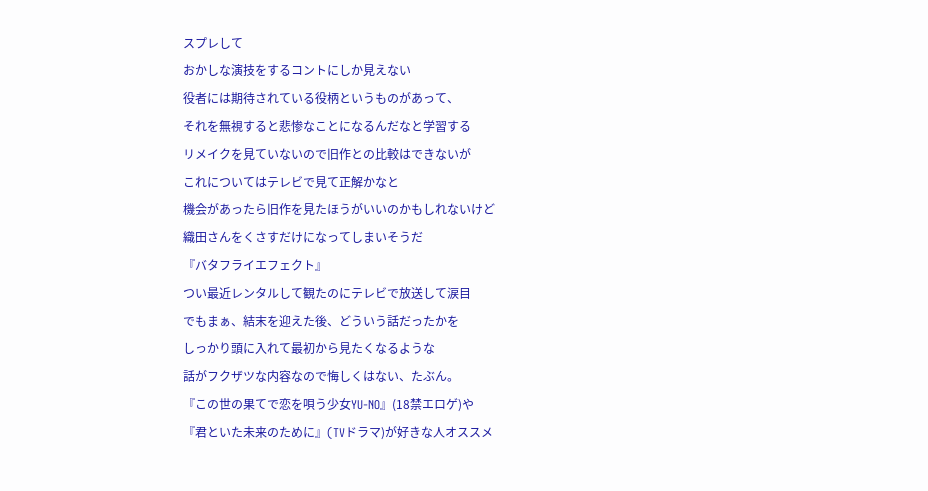スプレして
おかしな演技をするコントにしか見えない
役者には期待されている役柄というものがあって、
それを無視すると悲惨なことになるんだなと学習する
リメイクを見ていないので旧作との比較はできないが
これについてはテレビで見て正解かなと
機会があったら旧作を見たほうがいいのかもしれないけど
織田さんをくさすだけになってしまいそうだ
『バタフライエフェクト』
つい最近レンタルして観たのにテレビで放送して涙目
でもまぁ、結末を迎えた後、どういう話だったかを
しっかり頭に入れて最初から見たくなるような
話がフクザツな内容なので悔しくはない、たぶん。
『この世の果てで恋を唄う少女YU-NO』(18禁エロゲ)や
『君といた未来のために』(TVドラマ)が好きな人オススメ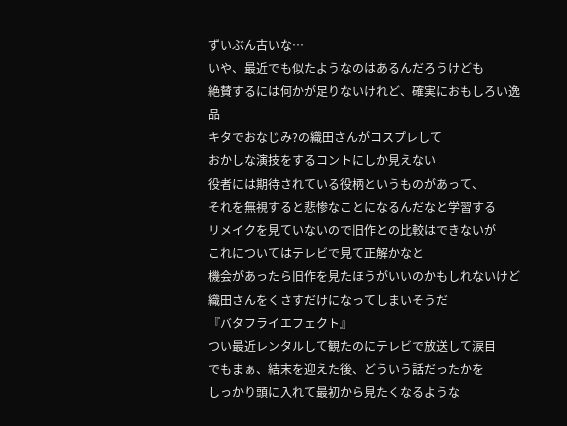ずいぶん古いな…
いや、最近でも似たようなのはあるんだろうけども
絶賛するには何かが足りないけれど、確実におもしろい逸品
キタでおなじみ?の織田さんがコスプレして
おかしな演技をするコントにしか見えない
役者には期待されている役柄というものがあって、
それを無視すると悲惨なことになるんだなと学習する
リメイクを見ていないので旧作との比較はできないが
これについてはテレビで見て正解かなと
機会があったら旧作を見たほうがいいのかもしれないけど
織田さんをくさすだけになってしまいそうだ
『バタフライエフェクト』
つい最近レンタルして観たのにテレビで放送して涙目
でもまぁ、結末を迎えた後、どういう話だったかを
しっかり頭に入れて最初から見たくなるような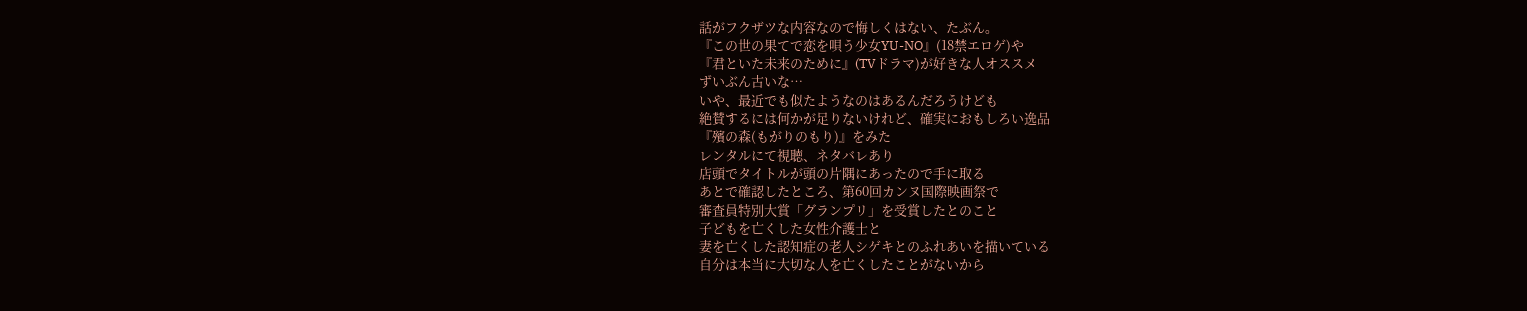話がフクザツな内容なので悔しくはない、たぶん。
『この世の果てで恋を唄う少女YU-NO』(18禁エロゲ)や
『君といた未来のために』(TVドラマ)が好きな人オススメ
ずいぶん古いな…
いや、最近でも似たようなのはあるんだろうけども
絶賛するには何かが足りないけれど、確実におもしろい逸品
『殯の森(もがりのもり)』をみた
レンタルにて視聴、ネタバレあり
店頭でタイトルが頭の片隅にあったので手に取る
あとで確認したところ、第60回カンヌ国際映画祭で
審査員特別大賞「グランプリ」を受賞したとのこと
子どもを亡くした女性介護士と
妻を亡くした認知症の老人シゲキとのふれあいを描いている
自分は本当に大切な人を亡くしたことがないから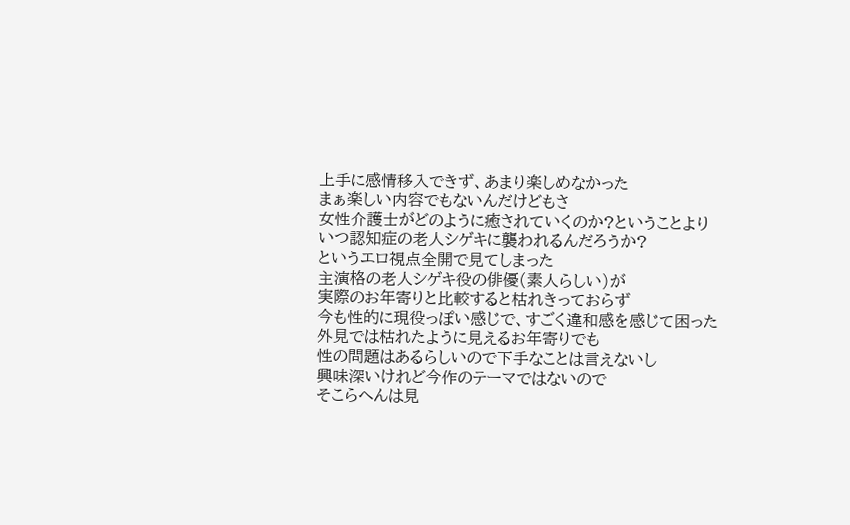上手に感情移入できず、あまり楽しめなかった
まぁ楽しい内容でもないんだけどもさ
女性介護士がどのように癒されていくのか?ということより
いつ認知症の老人シゲキに襲われるんだろうか?
というエロ視点全開で見てしまった
主演格の老人シゲキ役の俳優(素人らしい)が
実際のお年寄りと比較すると枯れきっておらず
今も性的に現役っぽい感じで、すごく違和感を感じて困った
外見では枯れたように見えるお年寄りでも
性の問題はあるらしいので下手なことは言えないし
興味深いけれど今作のテーマではないので
そこらへんは見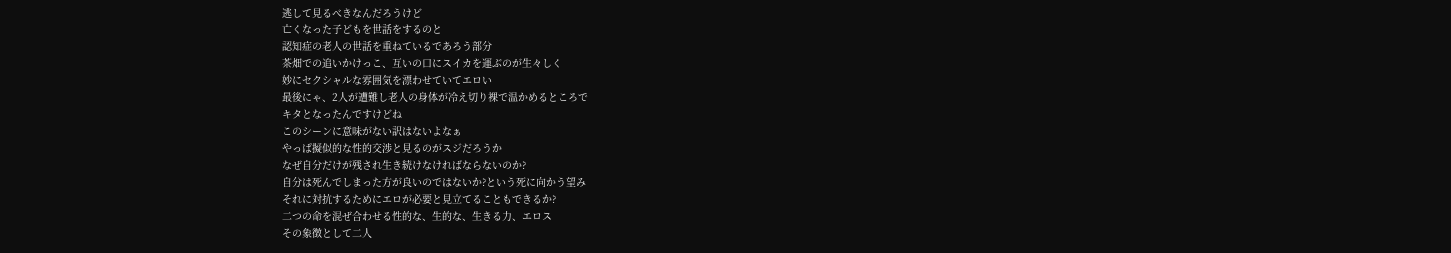逃して見るべきなんだろうけど
亡くなった子どもを世話をするのと
認知症の老人の世話を重ねているであろう部分
茶畑での追いかけっこ、互いの口にスイカを運ぶのが生々しく
妙にセクシャルな雰囲気を漂わせていてエロい
最後にゃ、2人が遭難し老人の身体が冷え切り裸で温かめるところで
キタとなったんですけどね
このシーンに意味がない訳はないよなぁ
やっぱ擬似的な性的交渉と見るのがスジだろうか
なぜ自分だけが残され生き続けなければならないのか?
自分は死んでしまった方が良いのではないか?という死に向かう望み
それに対抗するためにエロが必要と見立てることもできるか?
二つの命を混ぜ合わせる性的な、生的な、生きる力、エロス
その象徴として二人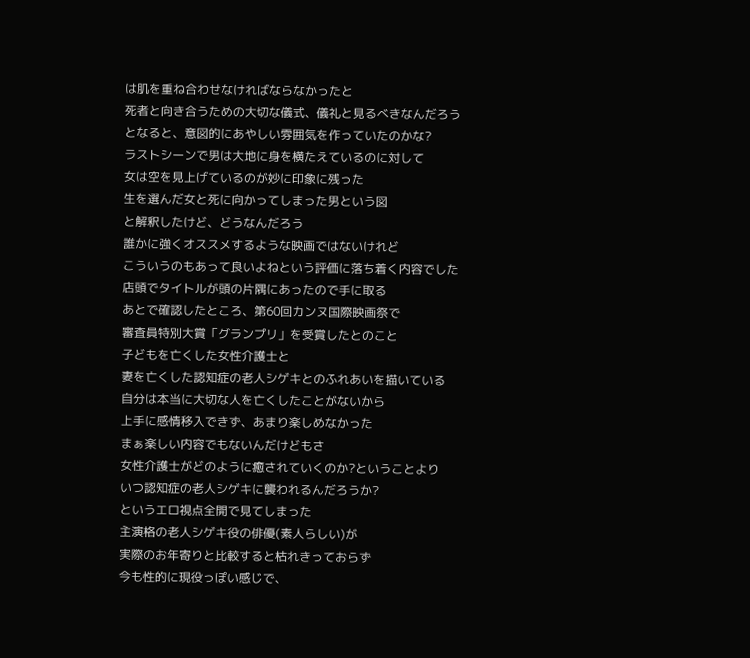は肌を重ね合わせなければならなかったと
死者と向き合うための大切な儀式、儀礼と見るべきなんだろう
となると、意図的にあやしい雰囲気を作っていたのかな?
ラストシーンで男は大地に身を横たえているのに対して
女は空を見上げているのが妙に印象に残った
生を選んだ女と死に向かってしまった男という図
と解釈したけど、どうなんだろう
誰かに強くオススメするような映画ではないけれど
こういうのもあって良いよねという評価に落ち着く内容でした
店頭でタイトルが頭の片隅にあったので手に取る
あとで確認したところ、第60回カンヌ国際映画祭で
審査員特別大賞「グランプリ」を受賞したとのこと
子どもを亡くした女性介護士と
妻を亡くした認知症の老人シゲキとのふれあいを描いている
自分は本当に大切な人を亡くしたことがないから
上手に感情移入できず、あまり楽しめなかった
まぁ楽しい内容でもないんだけどもさ
女性介護士がどのように癒されていくのか?ということより
いつ認知症の老人シゲキに襲われるんだろうか?
というエロ視点全開で見てしまった
主演格の老人シゲキ役の俳優(素人らしい)が
実際のお年寄りと比較すると枯れきっておらず
今も性的に現役っぽい感じで、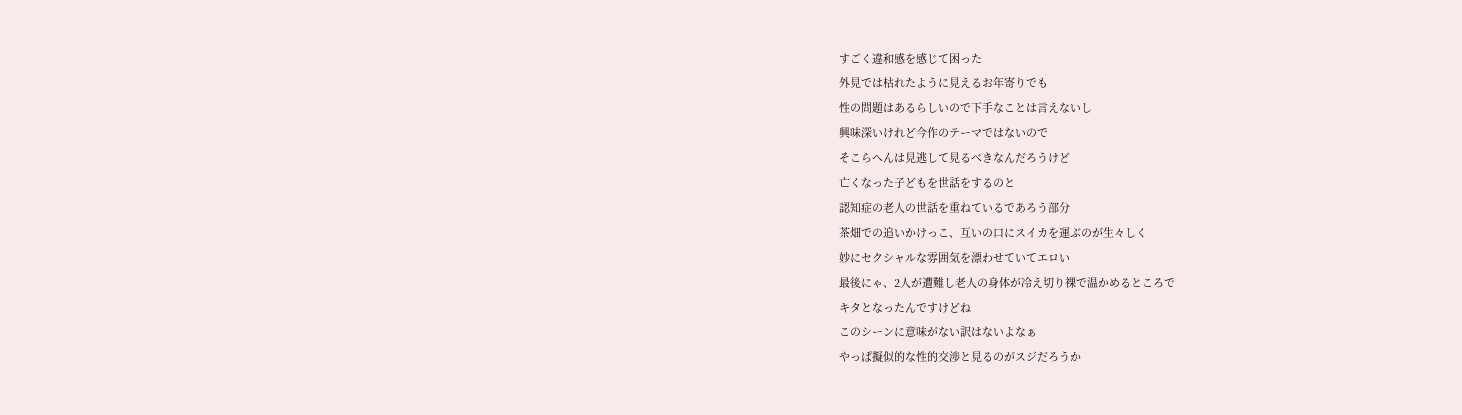すごく違和感を感じて困った
外見では枯れたように見えるお年寄りでも
性の問題はあるらしいので下手なことは言えないし
興味深いけれど今作のテーマではないので
そこらへんは見逃して見るべきなんだろうけど
亡くなった子どもを世話をするのと
認知症の老人の世話を重ねているであろう部分
茶畑での追いかけっこ、互いの口にスイカを運ぶのが生々しく
妙にセクシャルな雰囲気を漂わせていてエロい
最後にゃ、2人が遭難し老人の身体が冷え切り裸で温かめるところで
キタとなったんですけどね
このシーンに意味がない訳はないよなぁ
やっぱ擬似的な性的交渉と見るのがスジだろうか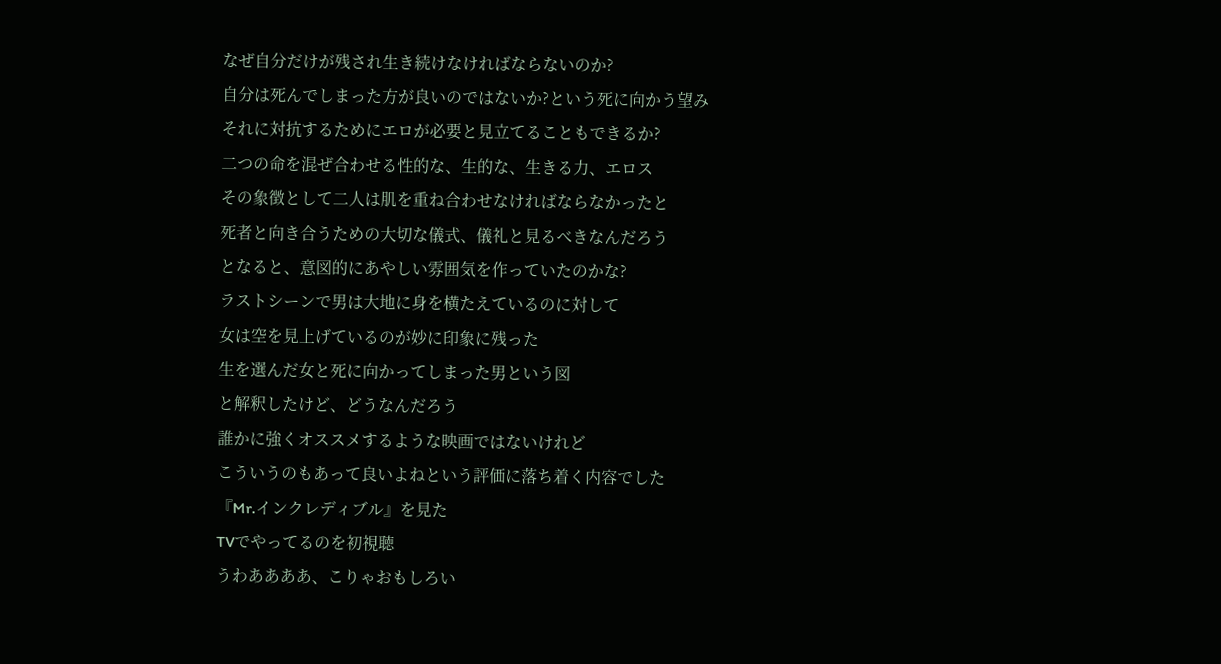なぜ自分だけが残され生き続けなければならないのか?
自分は死んでしまった方が良いのではないか?という死に向かう望み
それに対抗するためにエロが必要と見立てることもできるか?
二つの命を混ぜ合わせる性的な、生的な、生きる力、エロス
その象徴として二人は肌を重ね合わせなければならなかったと
死者と向き合うための大切な儀式、儀礼と見るべきなんだろう
となると、意図的にあやしい雰囲気を作っていたのかな?
ラストシーンで男は大地に身を横たえているのに対して
女は空を見上げているのが妙に印象に残った
生を選んだ女と死に向かってしまった男という図
と解釈したけど、どうなんだろう
誰かに強くオススメするような映画ではないけれど
こういうのもあって良いよねという評価に落ち着く内容でした
『Mr.インクレディブル』を見た
TVでやってるのを初視聴
うわああああ、こりゃおもしろい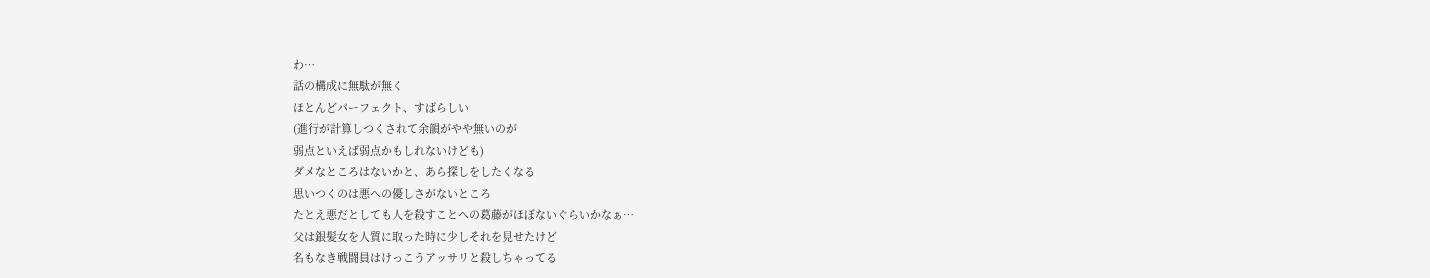わ…
話の構成に無駄が無く
ほとんどパーフェクト、すばらしい
(進行が計算しつくされて余韻がやや無いのが
弱点といえば弱点かもしれないけども)
ダメなところはないかと、あら探しをしたくなる
思いつくのは悪への優しさがないところ
たとえ悪だとしても人を殺すことへの葛藤がほぼないぐらいかなぁ…
父は銀髪女を人質に取った時に少しそれを見せたけど
名もなき戦闘員はけっこうアッサリと殺しちゃってる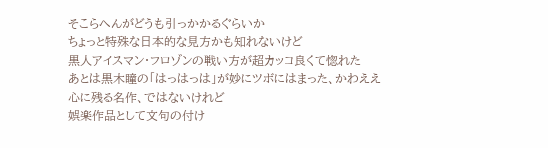そこらへんがどうも引っかかるぐらいか
ちょっと特殊な日本的な見方かも知れないけど
黒人アイスマン・フロゾンの戦い方が超カッコ良くて惚れた
あとは黒木瞳の「はっはっは」が妙にツボにはまった、かわええ
心に残る名作、ではないけれど
娯楽作品として文句の付け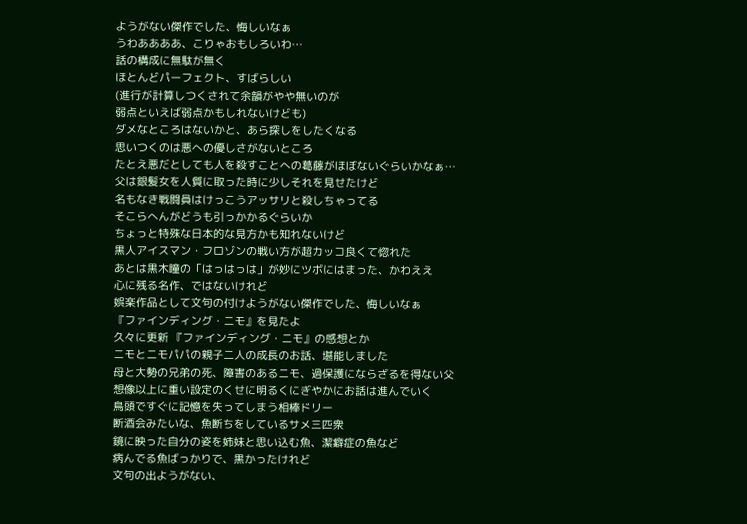ようがない傑作でした、悔しいなぁ
うわああああ、こりゃおもしろいわ…
話の構成に無駄が無く
ほとんどパーフェクト、すばらしい
(進行が計算しつくされて余韻がやや無いのが
弱点といえば弱点かもしれないけども)
ダメなところはないかと、あら探しをしたくなる
思いつくのは悪への優しさがないところ
たとえ悪だとしても人を殺すことへの葛藤がほぼないぐらいかなぁ…
父は銀髪女を人質に取った時に少しそれを見せたけど
名もなき戦闘員はけっこうアッサリと殺しちゃってる
そこらへんがどうも引っかかるぐらいか
ちょっと特殊な日本的な見方かも知れないけど
黒人アイスマン・フロゾンの戦い方が超カッコ良くて惚れた
あとは黒木瞳の「はっはっは」が妙にツボにはまった、かわええ
心に残る名作、ではないけれど
娯楽作品として文句の付けようがない傑作でした、悔しいなぁ
『ファインディング・ニモ』を見たよ
久々に更新 『ファインディング・ニモ』の感想とか
ニモとニモパパの親子二人の成長のお話、堪能しました
母と大勢の兄弟の死、障害のあるニモ、過保護にならざるを得ない父
想像以上に重い設定のくせに明るくにぎやかにお話は進んでいく
鳥頭ですぐに記憶を失ってしまう相棒ドリー
断酒会みたいな、魚断ちをしているサメ三匹衆
鏡に映った自分の姿を姉妹と思い込む魚、潔癖症の魚など
病んでる魚ばっかりで、黒かったけれど
文句の出ようがない、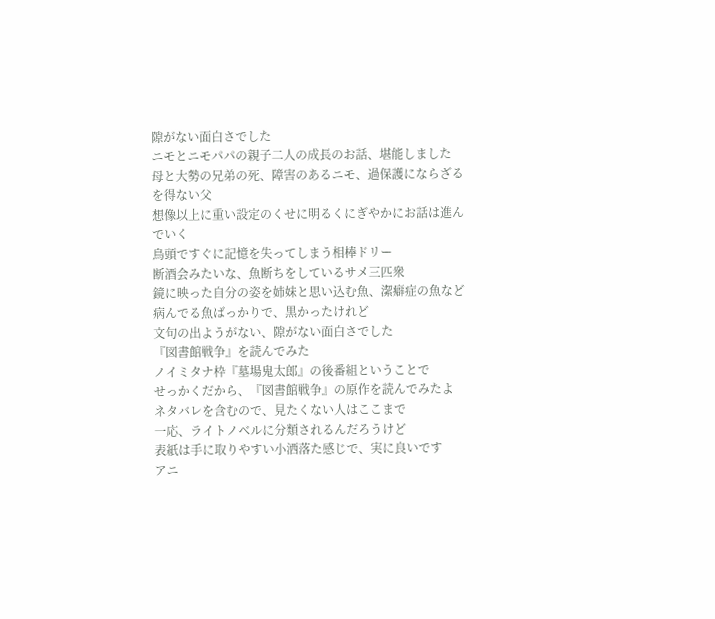隙がない面白さでした
ニモとニモパパの親子二人の成長のお話、堪能しました
母と大勢の兄弟の死、障害のあるニモ、過保護にならざるを得ない父
想像以上に重い設定のくせに明るくにぎやかにお話は進んでいく
鳥頭ですぐに記憶を失ってしまう相棒ドリー
断酒会みたいな、魚断ちをしているサメ三匹衆
鏡に映った自分の姿を姉妹と思い込む魚、潔癖症の魚など
病んでる魚ばっかりで、黒かったけれど
文句の出ようがない、隙がない面白さでした
『図書館戦争』を読んでみた
ノイミタナ枠『墓場鬼太郎』の後番組ということで
せっかくだから、『図書館戦争』の原作を読んでみたよ
ネタバレを含むので、見たくない人はここまで
一応、ライトノベルに分類されるんだろうけど
表紙は手に取りやすい小洒落た感じで、実に良いです
アニ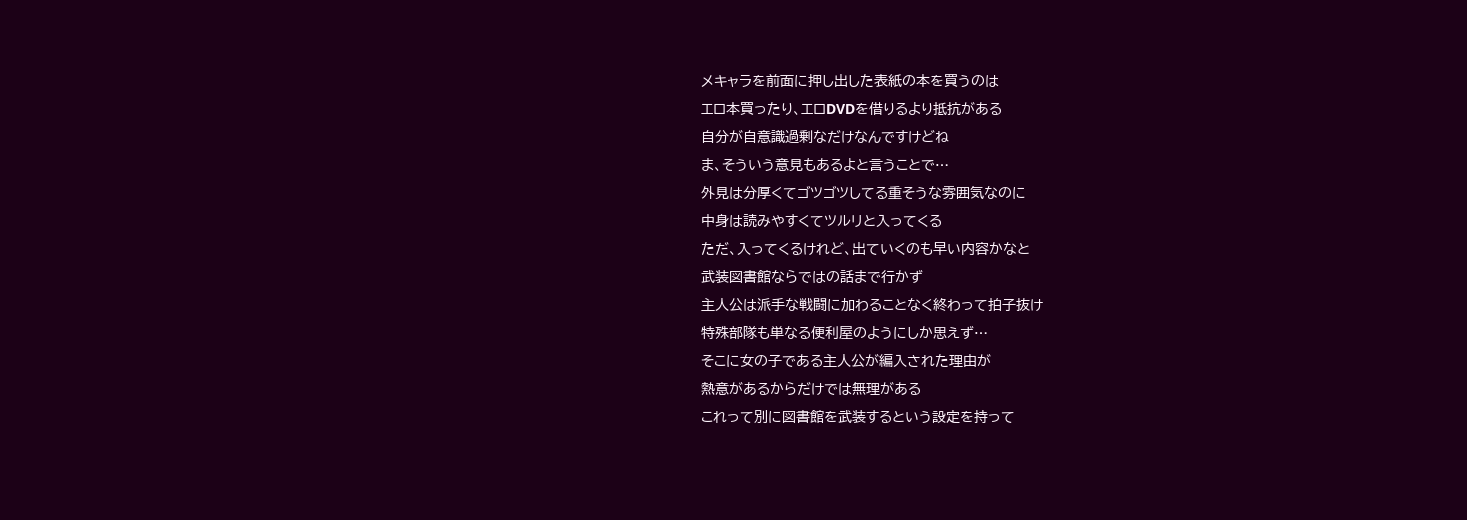メキャラを前面に押し出した表紙の本を買うのは
エロ本買ったり、エロDVDを借りるより抵抗がある
自分が自意識過剰なだけなんですけどね
ま、そういう意見もあるよと言うことで…
外見は分厚くてゴツゴツしてる重そうな雰囲気なのに
中身は読みやすくてツルリと入ってくる
ただ、入ってくるけれど、出ていくのも早い内容かなと
武装図書館ならではの話まで行かず
主人公は派手な戦闘に加わることなく終わって拍子抜け
特殊部隊も単なる便利屋のようにしか思えず…
そこに女の子である主人公が編入された理由が
熱意があるからだけでは無理がある
これって別に図書館を武装するという設定を持って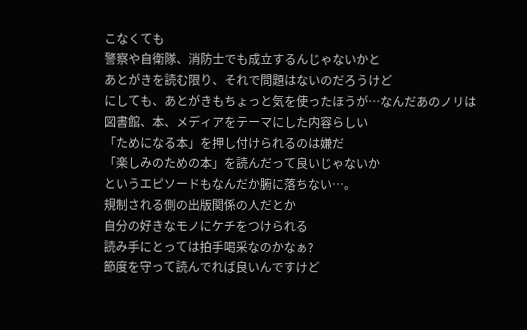こなくても
警察や自衛隊、消防士でも成立するんじゃないかと
あとがきを読む限り、それで問題はないのだろうけど
にしても、あとがきもちょっと気を使ったほうが…なんだあのノリは
図書館、本、メディアをテーマにした内容らしい
「ためになる本」を押し付けられるのは嫌だ
「楽しみのための本」を読んだって良いじゃないか
というエピソードもなんだか腑に落ちない…。
規制される側の出版関係の人だとか
自分の好きなモノにケチをつけられる
読み手にとっては拍手喝采なのかなぁ?
節度を守って読んでれば良いんですけど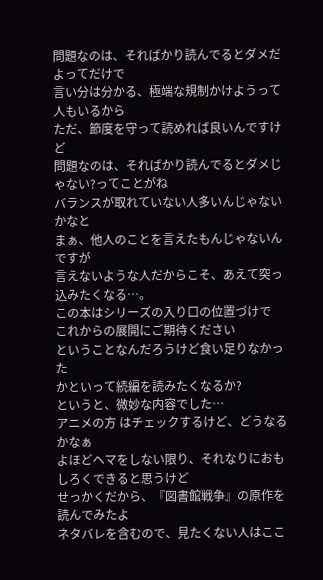問題なのは、そればかり読んでるとダメだよってだけで
言い分は分かる、極端な規制かけようって人もいるから
ただ、節度を守って読めれば良いんですけど
問題なのは、そればかり読んでるとダメじゃない?ってことがね
バランスが取れていない人多いんじゃないかなと
まぁ、他人のことを言えたもんじゃないんですが
言えないような人だからこそ、あえて突っ込みたくなる…。
この本はシリーズの入り口の位置づけで
これからの展開にご期待ください
ということなんだろうけど食い足りなかった
かといって続編を読みたくなるか?
というと、微妙な内容でした…
アニメの方 はチェックするけど、どうなるかなぁ
よほどヘマをしない限り、それなりにおもしろくできると思うけど
せっかくだから、『図書館戦争』の原作を読んでみたよ
ネタバレを含むので、見たくない人はここ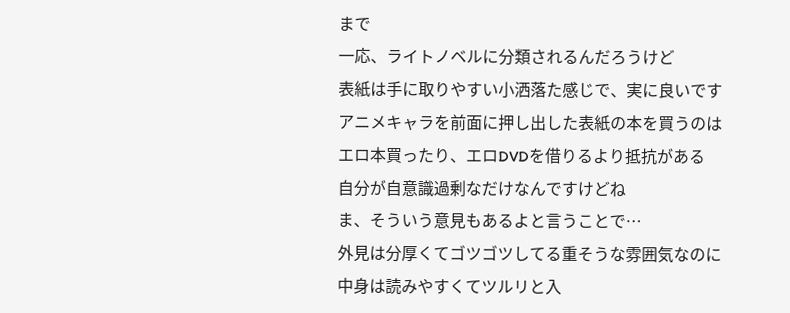まで
一応、ライトノベルに分類されるんだろうけど
表紙は手に取りやすい小洒落た感じで、実に良いです
アニメキャラを前面に押し出した表紙の本を買うのは
エロ本買ったり、エロDVDを借りるより抵抗がある
自分が自意識過剰なだけなんですけどね
ま、そういう意見もあるよと言うことで…
外見は分厚くてゴツゴツしてる重そうな雰囲気なのに
中身は読みやすくてツルリと入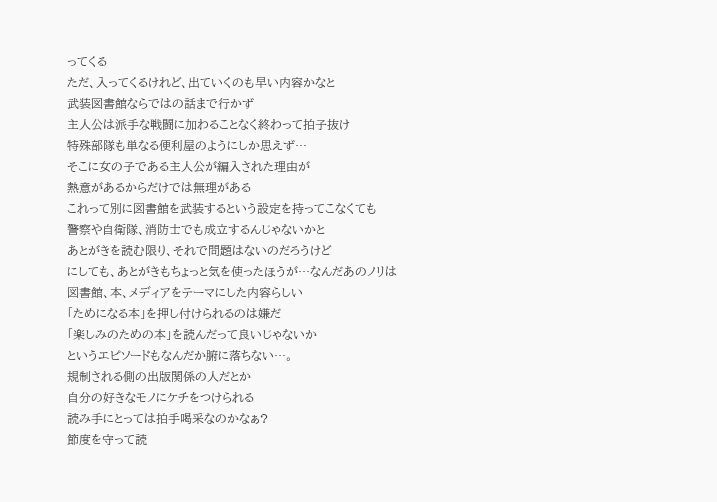ってくる
ただ、入ってくるけれど、出ていくのも早い内容かなと
武装図書館ならではの話まで行かず
主人公は派手な戦闘に加わることなく終わって拍子抜け
特殊部隊も単なる便利屋のようにしか思えず…
そこに女の子である主人公が編入された理由が
熱意があるからだけでは無理がある
これって別に図書館を武装するという設定を持ってこなくても
警察や自衛隊、消防士でも成立するんじゃないかと
あとがきを読む限り、それで問題はないのだろうけど
にしても、あとがきもちょっと気を使ったほうが…なんだあのノリは
図書館、本、メディアをテーマにした内容らしい
「ためになる本」を押し付けられるのは嫌だ
「楽しみのための本」を読んだって良いじゃないか
というエピソードもなんだか腑に落ちない…。
規制される側の出版関係の人だとか
自分の好きなモノにケチをつけられる
読み手にとっては拍手喝采なのかなぁ?
節度を守って読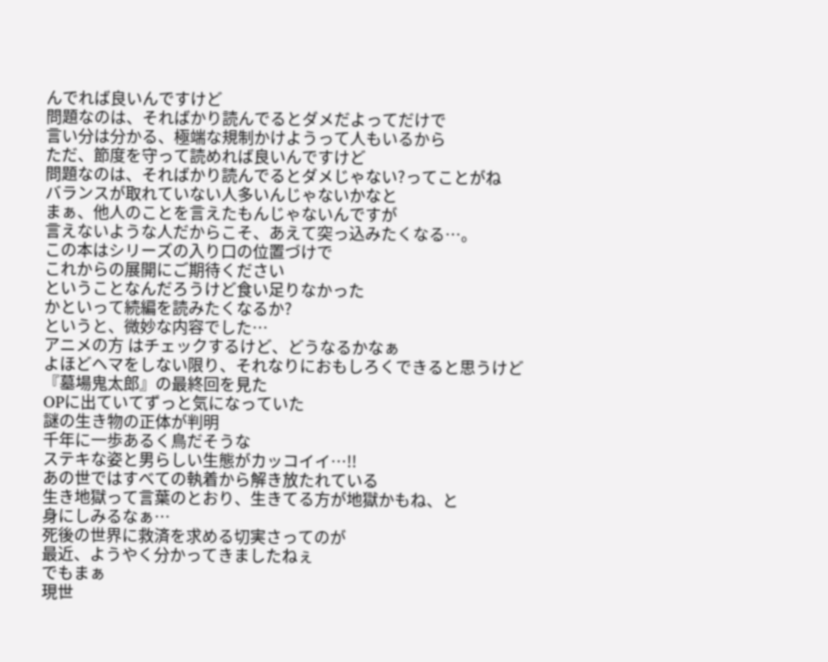んでれば良いんですけど
問題なのは、そればかり読んでるとダメだよってだけで
言い分は分かる、極端な規制かけようって人もいるから
ただ、節度を守って読めれば良いんですけど
問題なのは、そればかり読んでるとダメじゃない?ってことがね
バランスが取れていない人多いんじゃないかなと
まぁ、他人のことを言えたもんじゃないんですが
言えないような人だからこそ、あえて突っ込みたくなる…。
この本はシリーズの入り口の位置づけで
これからの展開にご期待ください
ということなんだろうけど食い足りなかった
かといって続編を読みたくなるか?
というと、微妙な内容でした…
アニメの方 はチェックするけど、どうなるかなぁ
よほどヘマをしない限り、それなりにおもしろくできると思うけど
『墓場鬼太郎』の最終回を見た
OPに出ていてずっと気になっていた
謎の生き物の正体が判明
千年に一歩あるく鳥だそうな
ステキな姿と男らしい生態がカッコイイ…!!
あの世ではすべての執着から解き放たれている
生き地獄って言葉のとおり、生きてる方が地獄かもね、と
身にしみるなぁ…
死後の世界に救済を求める切実さってのが
最近、ようやく分かってきましたねぇ
でもまぁ
現世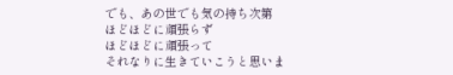でも、あの世でも気の持ち次第
ほどほどに頑張らず
ほどほどに頑張って
それなりに生きていこうと思いま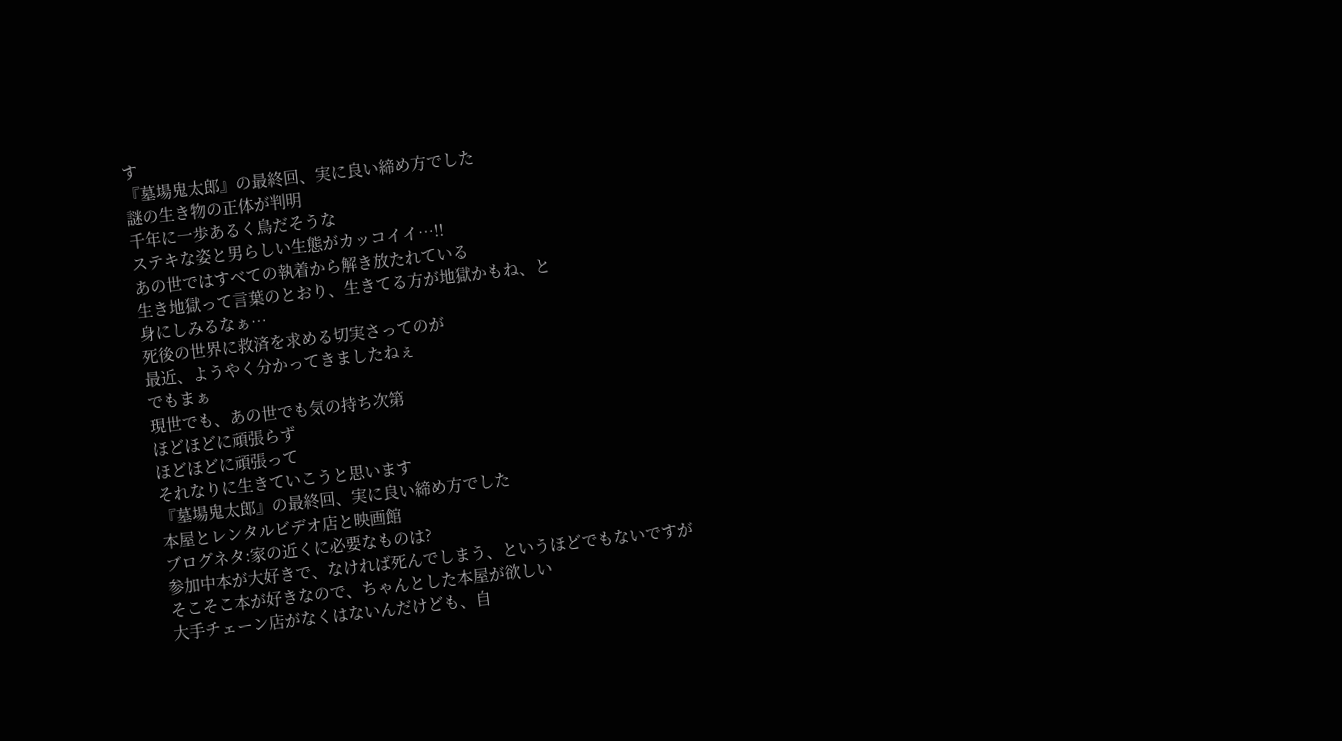す
『墓場鬼太郎』の最終回、実に良い締め方でした
謎の生き物の正体が判明
千年に一歩あるく鳥だそうな
ステキな姿と男らしい生態がカッコイイ…!!
あの世ではすべての執着から解き放たれている
生き地獄って言葉のとおり、生きてる方が地獄かもね、と
身にしみるなぁ…
死後の世界に救済を求める切実さってのが
最近、ようやく分かってきましたねぇ
でもまぁ
現世でも、あの世でも気の持ち次第
ほどほどに頑張らず
ほどほどに頑張って
それなりに生きていこうと思います
『墓場鬼太郎』の最終回、実に良い締め方でした
本屋とレンタルビデオ店と映画館
ブログネタ:家の近くに必要なものは?
参加中本が大好きで、なければ死んでしまう、というほどでもないですが
そこそこ本が好きなので、ちゃんとした本屋が欲しい
大手チェーン店がなくはないんだけども、自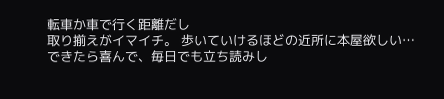転車か車で行く距離だし
取り揃えがイマイチ。 歩いていけるほどの近所に本屋欲しい…
できたら喜んで、毎日でも立ち読みし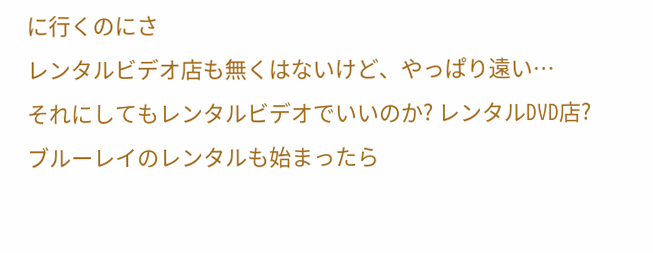に行くのにさ
レンタルビデオ店も無くはないけど、やっぱり遠い…
それにしてもレンタルビデオでいいのか? レンタルDVD店?
ブルーレイのレンタルも始まったら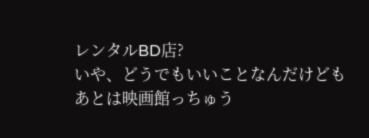レンタルBD店?
いや、どうでもいいことなんだけども
あとは映画館っちゅう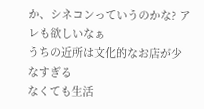か、シネコンっていうのかな? アレも欲しいなぁ
うちの近所は文化的なお店が少なすぎる
なくても生活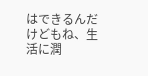はできるんだけどもね、生活に潤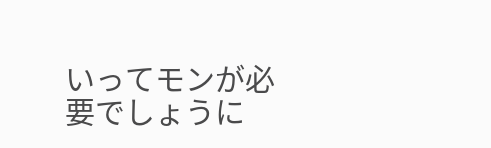いってモンが必要でしょうに